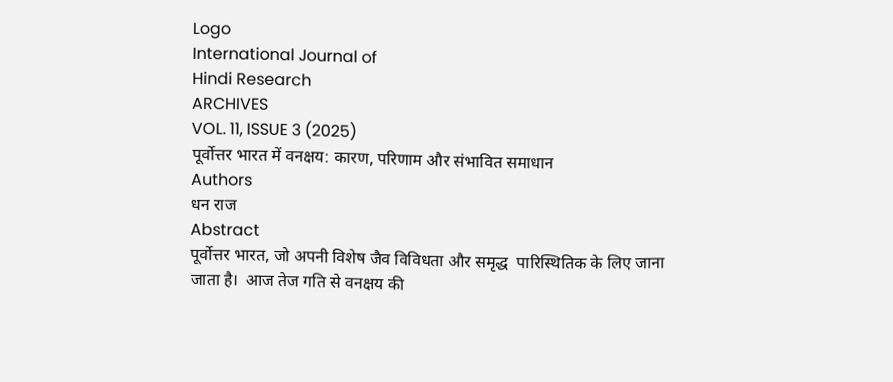Logo
International Journal of
Hindi Research
ARCHIVES
VOL. 11, ISSUE 3 (2025)
पूर्वोत्तर भारत में वनक्षय: कारण, परिणाम और संभावित समाधान
Authors
धन राज
Abstract
पूर्वोत्तर भारत, जो अपनी विशेष जैव विविधता और समृद्ध  पारिस्थितिक के लिए जाना जाता है।  आज तेज गति से वनक्षय की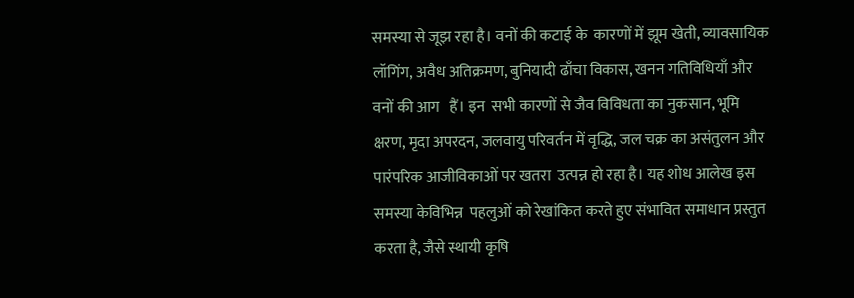समस्या से जूझ रहा है। वनों की कटाई के  कारणों में झूम खेती, व्यावसायिक लॉगिंग, अवैध अतिक्रमण, बुनियादी ढाँचा विकास, खनन गतिविधियाँ और वनों की आग   हैं। इन  सभी कारणों से जैव विविधता का नुकसान, भूमि क्षरण, मृदा अपरदन, जलवायु परिवर्तन में वृद्धि, जल चक्र का असंतुलन और पारंपरिक आजीविकाओं पर खतरा  उत्पन्न हो रहा है। यह शोध आलेख इस समस्या केविभिन्न  पहलुओं को रेखांकित करते हुए संभावित समाधान प्रस्तुत करता है, जैसे स्थायी कृषि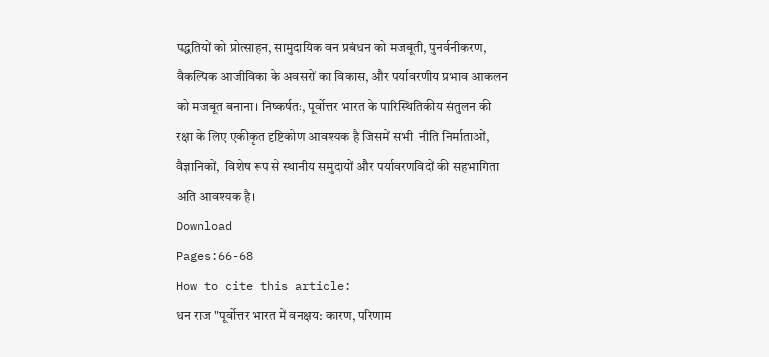पद्धतियों को प्रोत्साहन, सामुदायिक वन प्रबंधन को मजबूती, पुनर्वनीकरण, वैकल्पिक आजीविका के अवसरों का विकास, और पर्यावरणीय प्रभाव आकलन को मजबूत बनाना। निष्कर्षतः, पूर्वोत्तर भारत के पारिस्थितिकीय संतुलन की रक्षा के लिए एकीकृत दृष्टिकोण आवश्यक है जिसमें सभी  नीति निर्माताओं, वैज्ञानिकों,  विशेष रूप से स्थानीय समुदायों और पर्यावरणविदों की सहभागिता अति आवश्यक है।
Download
Pages:66-68
How to cite this article:
धन राज "पूर्वोत्तर भारत में वनक्षय: कारण, परिणाम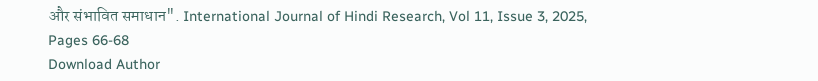और संभावित समाधान". International Journal of Hindi Research, Vol 11, Issue 3, 2025, Pages 66-68
Download Author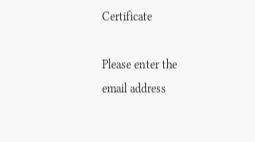Certificate

Please enter the email address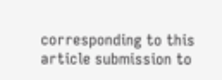corresponding to this article submission to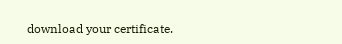download your certificate.